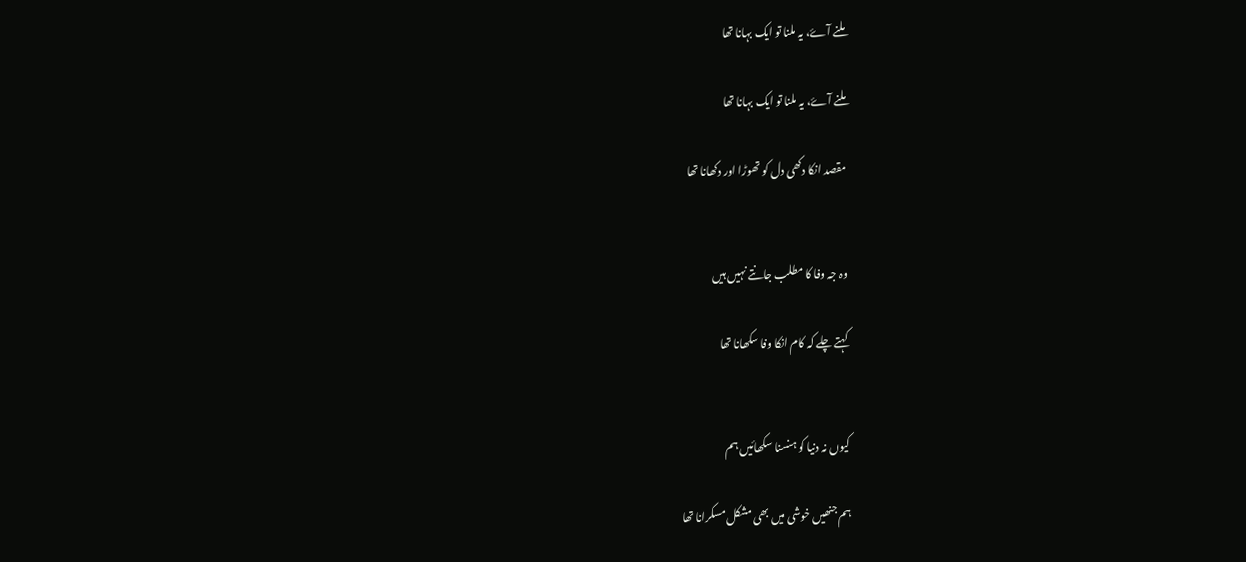ملنے آۓ، یہ ملنا تو ایک بہانا تھا

ملنے آۓ، یہ ملنا تو ایک بہانا تھا

مقصد انکا دکھی دل کو تھوڑا اور دکھانا تھا


وہ جہ وفا کا مطلب جانتے نہیں ہیں

کہتے چلے کہ کام انکا وفا سکھانا تھا


کیوں نہ دنیا کو ہنسنا سکھائیں ہم

ہم جنھیں خوشی میں بھی مشکل مسکرانا تھا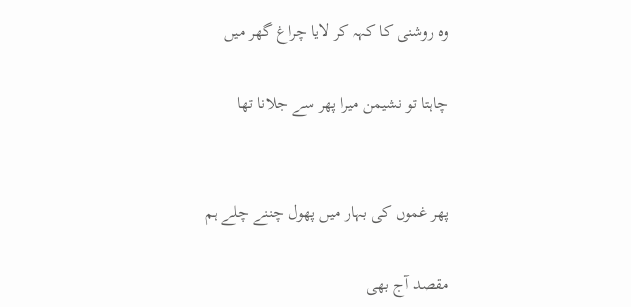وہ روشنی کا کہہ کر لایا چراغ گھر میں

چاہتا تو نشیمن میرا پھر سے جلانا تھا


پھر غموں کی بہار میں پھول چننے چلے ہم

مقصد آج بھی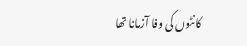کانٹوں کی وفا آزمانا تھا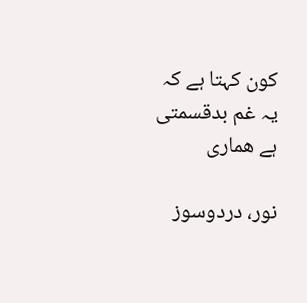کون کہتا ہے کہ یہ غم بدقسمتی ہے ھماری

نور، دردوسوز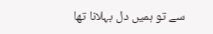سے تو ہمیں دل بہلانا تھا